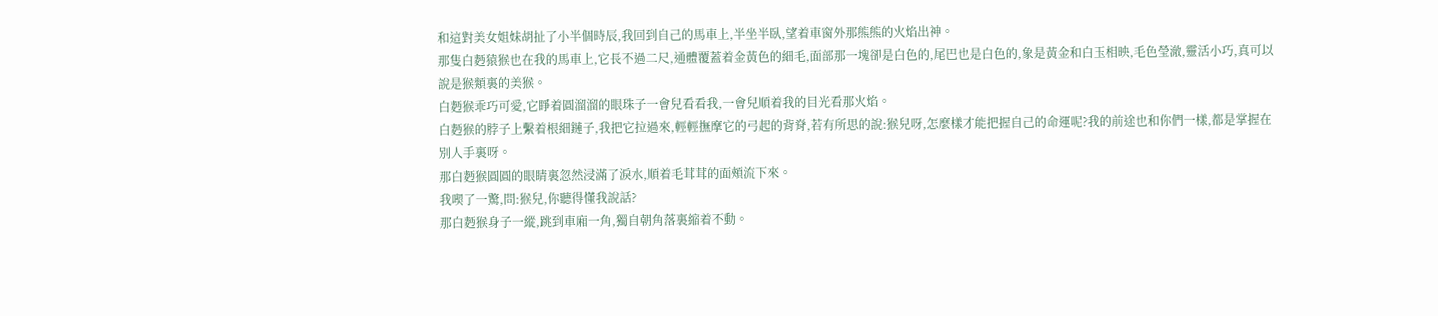和這對美女姐妹胡扯了小半個時辰,我回到自己的馬車上,半坐半臥,望着車窗外那熊熊的火焰出神。
那隻白麪猿猴也在我的馬車上,它長不過二尺,通體覆蓋着金黃色的細毛,面部那一塊卻是白色的,尾巴也是白色的,象是黃金和白玉相映,毛色瑩澈,靈活小巧,真可以說是猴類裏的美猴。
白麪猴乖巧可愛,它睜着圓溜溜的眼珠子一會兒看看我,一會兒順着我的目光看那火焰。
白麪猴的脖子上繫着根細鏈子,我把它拉過來,輕輕撫摩它的弓起的背脊,若有所思的說:猴兒呀,怎麼樣才能把握自己的命運呢?我的前途也和你們一樣,都是掌握在別人手裏呀。
那白麪猴圓圓的眼睛裏忽然浸滿了淚水,順着毛茸茸的面頰流下來。
我喫了一驚,問:猴兒,你聽得懂我說話?
那白麪猴身子一縱,跳到車廂一角,獨自朝角落裏縮着不動。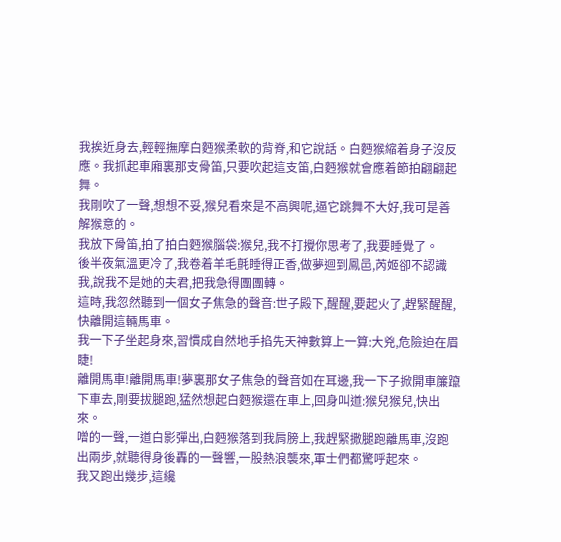我挨近身去,輕輕撫摩白麪猴柔軟的背脊,和它說話。白麪猴縮着身子沒反應。我抓起車廂裏那支骨笛,只要吹起這支笛,白麪猴就會應着節拍翩翩起舞。
我剛吹了一聲,想想不妥,猴兒看來是不高興呢,逼它跳舞不大好,我可是善解猴意的。
我放下骨笛,拍了拍白麪猴腦袋:猴兒,我不打攪你思考了,我要睡覺了。
後半夜氣溫更冷了,我卷着羊毛氈睡得正香,做夢迴到鳳邑,芮姬卻不認識我,說我不是她的夫君,把我急得團團轉。
這時,我忽然聽到一個女子焦急的聲音:世子殿下,醒醒,要起火了,趕緊醒醒,快離開這輛馬車。
我一下子坐起身來,習慣成自然地手掐先天神數算上一算:大兇,危險迫在眉睫!
離開馬車!離開馬車!夢裏那女子焦急的聲音如在耳邊,我一下子掀開車簾躥下車去,剛要拔腿跑,猛然想起白麪猴還在車上,回身叫道:猴兒猴兒,快出來。
噌的一聲,一道白影彈出,白麪猴落到我肩膀上,我趕緊撒腿跑離馬車,沒跑出兩步,就聽得身後轟的一聲響,一股熱浪襲來,軍士們都驚呼起來。
我又跑出幾步,這纔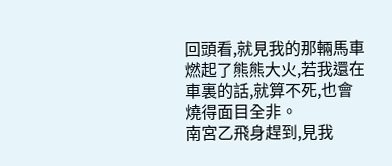回頭看,就見我的那輛馬車燃起了熊熊大火,若我還在車裏的話,就算不死,也會燒得面目全非。
南宮乙飛身趕到,見我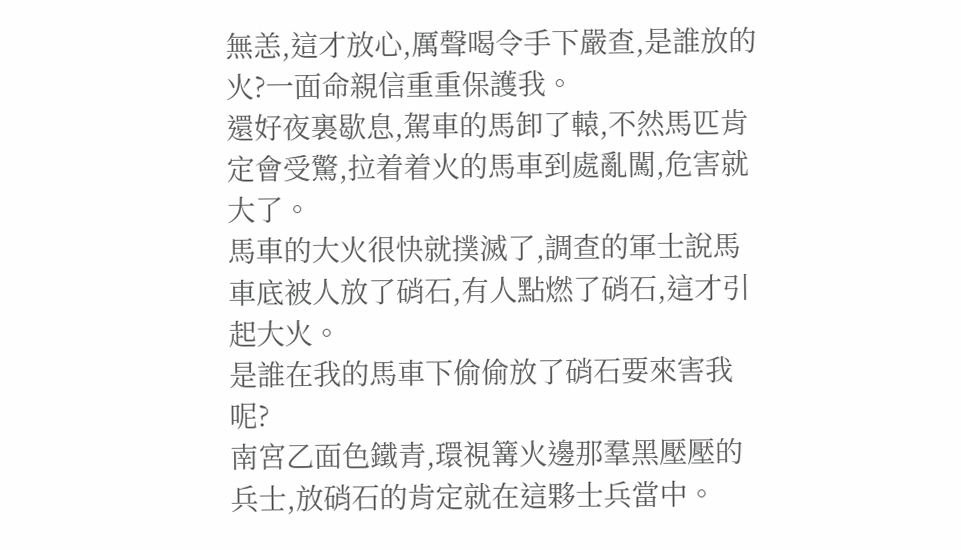無恙,這才放心,厲聲喝令手下嚴查,是誰放的火?一面命親信重重保護我。
還好夜裏歇息,駕車的馬卸了轅,不然馬匹肯定會受驚,拉着着火的馬車到處亂闖,危害就大了。
馬車的大火很快就撲滅了,調查的軍士說馬車底被人放了硝石,有人點燃了硝石,這才引起大火。
是誰在我的馬車下偷偷放了硝石要來害我呢?
南宮乙面色鐵青,環視篝火邊那羣黑壓壓的兵士,放硝石的肯定就在這夥士兵當中。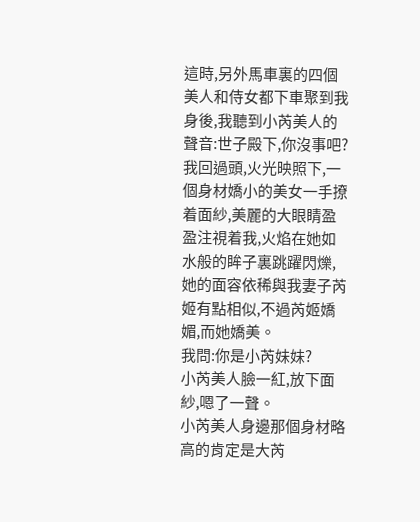這時,另外馬車裏的四個美人和侍女都下車聚到我身後,我聽到小芮美人的聲音:世子殿下,你沒事吧?
我回過頭,火光映照下,一個身材嬌小的美女一手撩着面紗,美麗的大眼睛盈盈注視着我,火焰在她如水般的眸子裏跳躍閃爍,她的面容依稀與我妻子芮姬有點相似,不過芮姬嬌媚,而她嬌美。
我問:你是小芮妹妹?
小芮美人臉一紅,放下面紗,嗯了一聲。
小芮美人身邊那個身材略高的肯定是大芮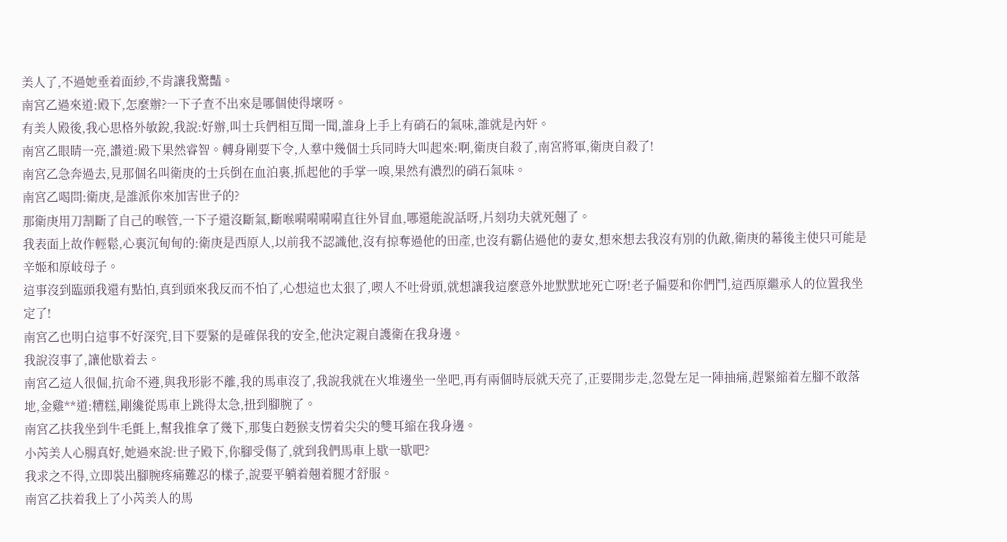美人了,不過她垂着面紗,不肯讓我驚豔。
南宮乙過來道:殿下,怎麼辦?一下子查不出來是哪個使得壞呀。
有美人殿後,我心思格外敏銳,我說:好辦,叫士兵們相互聞一聞,誰身上手上有硝石的氣味,誰就是內奸。
南宮乙眼睛一亮,讚道:殿下果然睿智。轉身剛要下令,人羣中幾個士兵同時大叫起來:啊,衛庚自殺了,南宮將軍,衛庚自殺了!
南宮乙急奔過去,見那個名叫衛庚的士兵倒在血泊裏,抓起他的手掌一嗅,果然有濃烈的硝石氣味。
南宮乙喝問:衛庚,是誰派你來加害世子的?
那衛庚用刀割斷了自己的喉管,一下子還沒斷氣,斷喉嗬嗬嗬嗬直往外冒血,哪還能說話呀,片刻功夫就死翹了。
我表面上故作輕鬆,心裏沉甸甸的:衛庚是西原人,以前我不認識他,沒有掠奪過他的田產,也沒有霸佔過他的妻女,想來想去我沒有別的仇敵,衛庚的幕後主使只可能是辛姬和原岐母子。
這事沒到臨頭我還有點怕,真到頭來我反而不怕了,心想這也太狠了,喫人不吐骨頭,就想讓我這麼意外地默默地死亡呀!老子偏要和你們鬥,這西原繼承人的位置我坐定了!
南宮乙也明白這事不好深究,目下要緊的是確保我的安全,他決定親自護衛在我身邊。
我說沒事了,讓他歇着去。
南宮乙這人很倔,抗命不遵,與我形影不離,我的馬車沒了,我說我就在火堆邊坐一坐吧,再有兩個時辰就天亮了,正要開步走,忽覺左足一陣抽痛,趕緊縮着左腳不敢落地,金雞**道:糟糕,剛纔從馬車上跳得太急,扭到腳腕了。
南宮乙扶我坐到牛毛氈上,幫我推拿了幾下,那隻白麪猴支愣着尖尖的雙耳縮在我身邊。
小芮美人心腸真好,她過來說:世子殿下,你腳受傷了,就到我們馬車上歇一歇吧?
我求之不得,立即裝出腳腕疼痛難忍的樣子,說要平躺着翹着腿才舒服。
南宮乙扶着我上了小芮美人的馬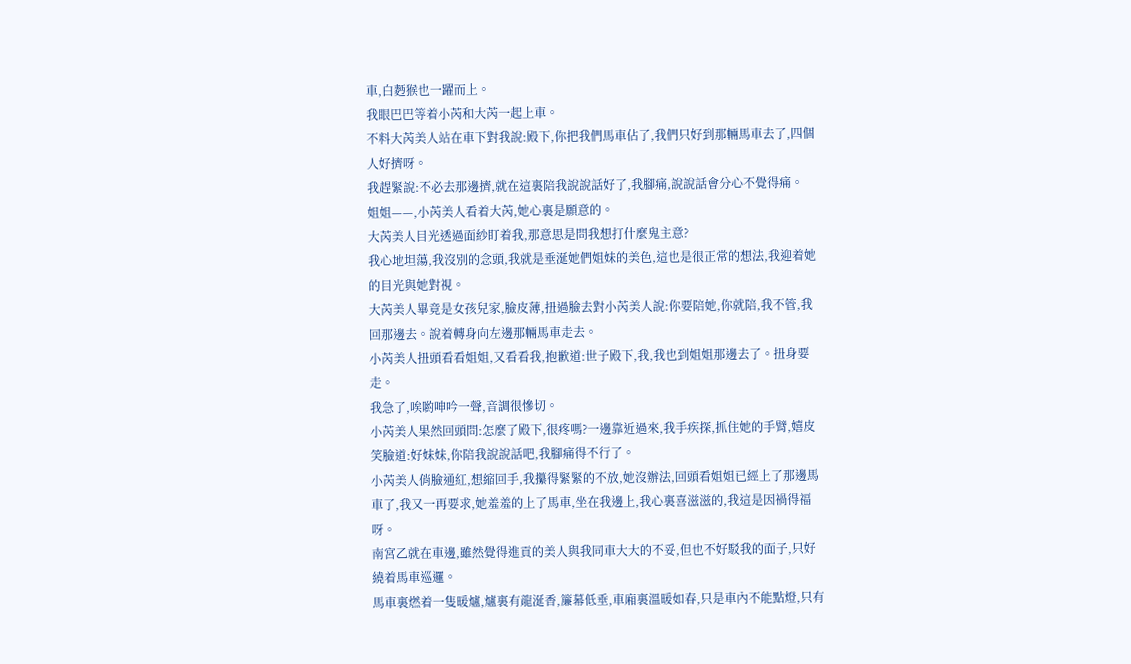車,白麪猴也一躍而上。
我眼巴巴等着小芮和大芮一起上車。
不料大芮美人站在車下對我說:殿下,你把我們馬車佔了,我們只好到那輛馬車去了,四個人好擠呀。
我趕緊說:不必去那邊擠,就在這裏陪我說說話好了,我腳痛,說說話會分心不覺得痛。
姐姐——,小芮美人看着大芮,她心裏是願意的。
大芮美人目光透過面紗盯着我,那意思是問我想打什麼鬼主意?
我心地坦蕩,我沒別的念頭,我就是垂涎她們姐妹的美色,這也是很正常的想法,我迎着她的目光與她對視。
大芮美人畢竟是女孩兒家,臉皮薄,扭過臉去對小芮美人說:你要陪她,你就陪,我不管,我回那邊去。說着轉身向左邊那輛馬車走去。
小芮美人扭頭看看姐姐,又看看我,抱歉道:世子殿下,我,我也到姐姐那邊去了。扭身要走。
我急了,唉喲呻吟一聲,音調很慘切。
小芮美人果然回頭問:怎麼了殿下,很疼嗎?一邊靠近過來,我手疾探,抓住她的手臂,嬉皮笑臉道:好妹妹,你陪我說說話吧,我腳痛得不行了。
小芮美人俏臉通紅,想縮回手,我攥得緊緊的不放,她沒辦法,回頭看姐姐已經上了那邊馬車了,我又一再要求,她羞羞的上了馬車,坐在我邊上,我心裏喜滋滋的,我這是因禍得福呀。
南宮乙就在車邊,雖然覺得進貢的美人與我同車大大的不妥,但也不好駁我的面子,只好繞着馬車巡邏。
馬車裏燃着一隻暖爐,爐裏有龍涎香,簾幕低垂,車廂裏溫暖如春,只是車內不能點燈,只有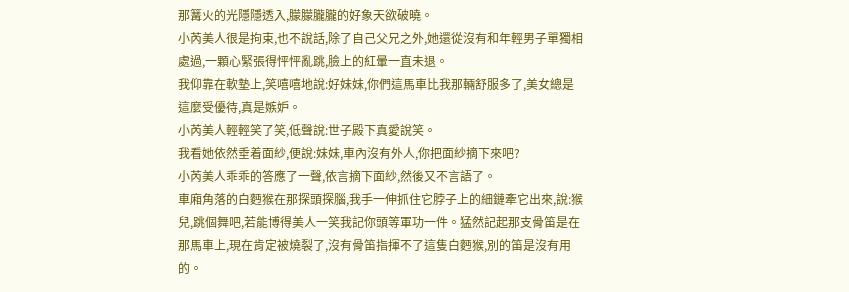那篝火的光隱隱透入,朦朦朧朧的好象天欲破曉。
小芮美人很是拘束,也不說話,除了自己父兄之外,她還從沒有和年輕男子單獨相處過,一顆心緊張得怦怦亂跳,臉上的紅暈一直未退。
我仰靠在軟墊上,笑嘻嘻地說:好妹妹,你們這馬車比我那輛舒服多了,美女總是這麼受優待,真是嫉妒。
小芮美人輕輕笑了笑,低聲說:世子殿下真愛說笑。
我看她依然垂着面紗,便說:妹妹,車內沒有外人,你把面紗摘下來吧?
小芮美人乖乖的答應了一聲,依言摘下面紗,然後又不言語了。
車廂角落的白麪猴在那探頭探腦,我手一伸抓住它脖子上的細鏈牽它出來,說:猴兒,跳個舞吧,若能博得美人一笑我記你頭等軍功一件。猛然記起那支骨笛是在那馬車上,現在肯定被燒裂了,沒有骨笛指揮不了這隻白麪猴,別的笛是沒有用的。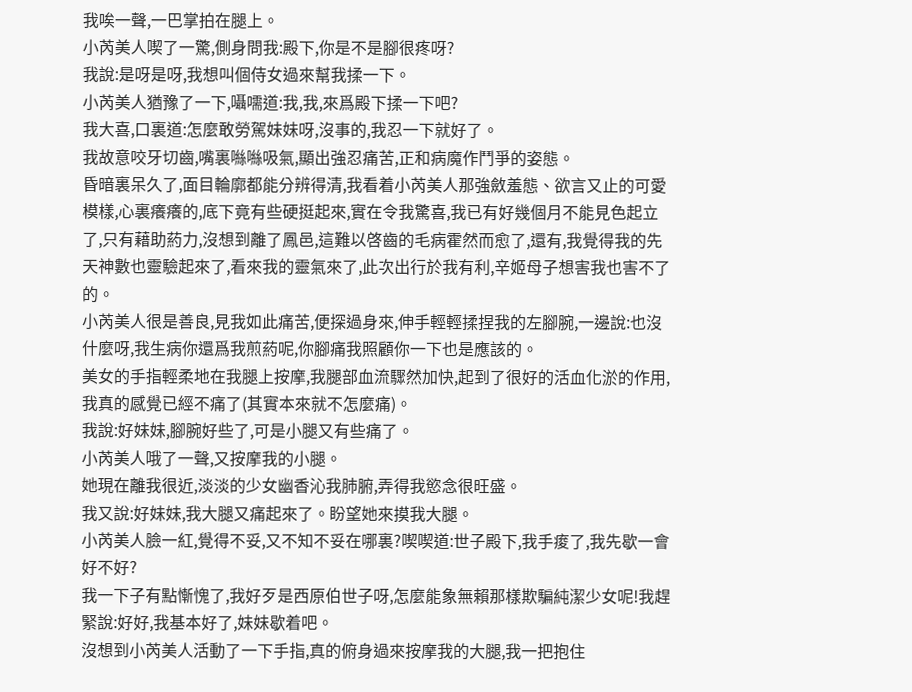我唉一聲,一巴掌拍在腿上。
小芮美人喫了一驚,側身問我:殿下,你是不是腳很疼呀?
我說:是呀是呀,我想叫個侍女過來幫我揉一下。
小芮美人猶豫了一下,囁嚅道:我,我,來爲殿下揉一下吧?
我大喜,口裏道:怎麼敢勞駕妹妹呀,沒事的,我忍一下就好了。
我故意咬牙切齒,嘴裏噝噝吸氣,顯出強忍痛苦,正和病魔作鬥爭的姿態。
昏暗裏呆久了,面目輪廓都能分辨得清,我看着小芮美人那強斂羞態、欲言又止的可愛模樣,心裏癢癢的,底下竟有些硬挺起來,實在令我驚喜,我已有好幾個月不能見色起立了,只有藉助葯力,沒想到離了鳳邑,這難以啓齒的毛病霍然而愈了,還有,我覺得我的先天神數也靈驗起來了,看來我的靈氣來了,此次出行於我有利,辛姬母子想害我也害不了的。
小芮美人很是善良,見我如此痛苦,便探過身來,伸手輕輕揉捏我的左腳腕,一邊說:也沒什麼呀,我生病你還爲我煎葯呢,你腳痛我照顧你一下也是應該的。
美女的手指輕柔地在我腿上按摩,我腿部血流驟然加快,起到了很好的活血化淤的作用,我真的感覺已經不痛了(其實本來就不怎麼痛)。
我說:好妹妹,腳腕好些了,可是小腿又有些痛了。
小芮美人哦了一聲,又按摩我的小腿。
她現在離我很近,淡淡的少女幽香沁我肺腑,弄得我慾念很旺盛。
我又說:好妹妹,我大腿又痛起來了。盼望她來摸我大腿。
小芮美人臉一紅,覺得不妥,又不知不妥在哪裏?喫喫道:世子殿下,我手痠了,我先歇一會好不好?
我一下子有點慚愧了,我好歹是西原伯世子呀,怎麼能象無賴那樣欺騙純潔少女呢!我趕緊說:好好,我基本好了,妹妹歇着吧。
沒想到小芮美人活動了一下手指,真的俯身過來按摩我的大腿,我一把抱住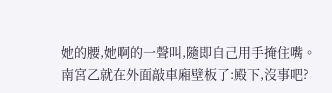她的腰,她啊的一聲叫,隨即自己用手掩住嘴。
南宮乙就在外面敲車廂壁板了:殿下,沒事吧?